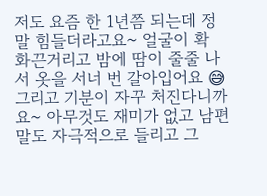저도 요즘 한 1년쯤 되는데 정말 힘들더라고요~ 얼굴이 확 화끈거리고 밤에 땀이 줄줄 나서 옷을 서너 번 갈아입어요 😅 그리고 기분이 자꾸 처진다니까요~ 아무것도 재미가 없고 남편 말도 자극적으로 들리고 그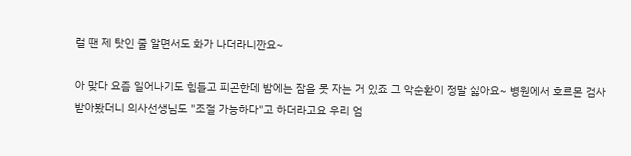럴 땐 제 탓인 줄 알면서도 화가 나더라니깐요~

아 맞다 요즘 일어나기도 힘들고 피곤한데 밤에는 잠을 못 자는 거 있죠 그 악순환이 정말 싫아요~ 병원에서 호르몬 검사 받아봤더니 의사선생님도 "조절 가능하다"고 하더라고요 우리 엄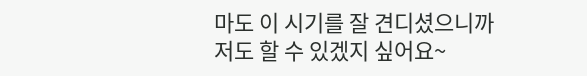마도 이 시기를 잘 견디셨으니까 저도 할 수 있겠지 싶어요~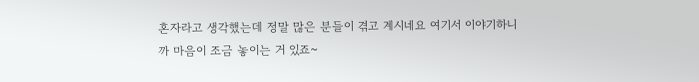혼자라고 생각했는데 정말 많은 분들이 겪고 계시네요 여기서 이야기하니까 마음이 조금 놓이는 거 있죠~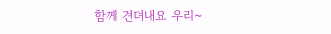함께 견뎌내요 우리~